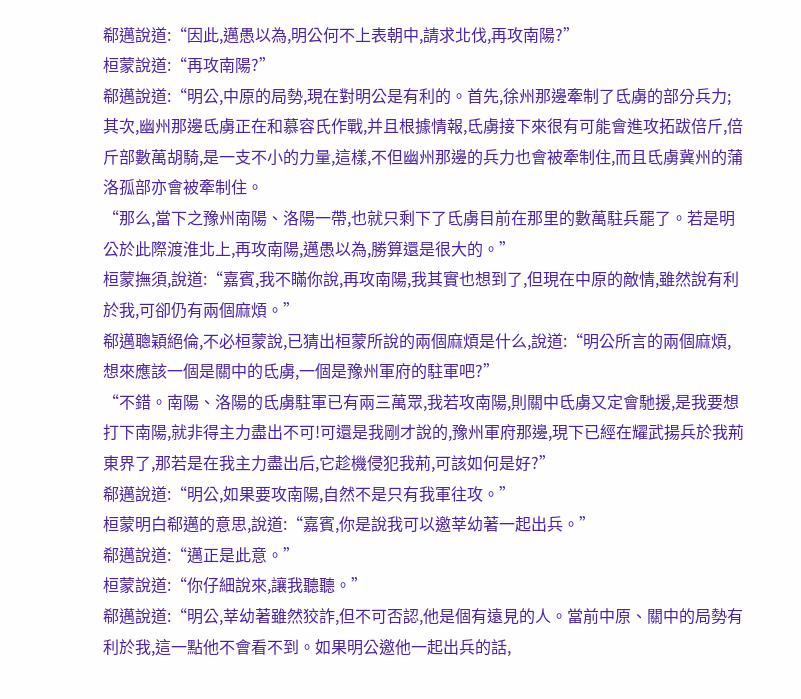郗邁說道:“因此,邁愚以為,明公何不上表朝中,請求北伐,再攻南陽?”
桓蒙說道:“再攻南陽?”
郗邁說道:“明公,中原的局勢,現在對明公是有利的。首先,徐州那邊牽制了氐虜的部分兵力;其次,幽州那邊氐虜正在和慕容氏作戰,并且根據情報,氐虜接下來很有可能會進攻拓跋倍斤,倍斤部數萬胡騎,是一支不小的力量,這樣,不但幽州那邊的兵力也會被牽制住,而且氐虜冀州的蒲洛孤部亦會被牽制住。
“那么,當下之豫州南陽、洛陽一帶,也就只剩下了氐虜目前在那里的數萬駐兵罷了。若是明公於此際渡淮北上,再攻南陽,邁愚以為,勝算還是很大的。”
桓蒙撫須,說道:“嘉賓,我不瞞你說,再攻南陽,我其實也想到了,但現在中原的敵情,雖然說有利於我,可卻仍有兩個麻煩。”
郗邁聰穎絕倫,不必桓蒙說,已猜出桓蒙所說的兩個麻煩是什么,說道:“明公所言的兩個麻煩,想來應該一個是關中的氐虜,一個是豫州軍府的駐軍吧?”
“不錯。南陽、洛陽的氐虜駐軍已有兩三萬眾,我若攻南陽,則關中氐虜又定會馳援,是我要想打下南陽,就非得主力盡出不可!可還是我剛才說的,豫州軍府那邊,現下已經在耀武揚兵於我荊東界了,那若是在我主力盡出后,它趁機侵犯我荊,可該如何是好?”
郗邁說道:“明公,如果要攻南陽,自然不是只有我軍往攻。”
桓蒙明白郗邁的意思,說道:“嘉賓,你是說我可以邀莘幼著一起出兵。”
郗邁說道:“邁正是此意。”
桓蒙說道:“你仔細說來,讓我聽聽。”
郗邁說道:“明公,莘幼著雖然狡詐,但不可否認,他是個有遠見的人。當前中原、關中的局勢有利於我,這一點他不會看不到。如果明公邀他一起出兵的話,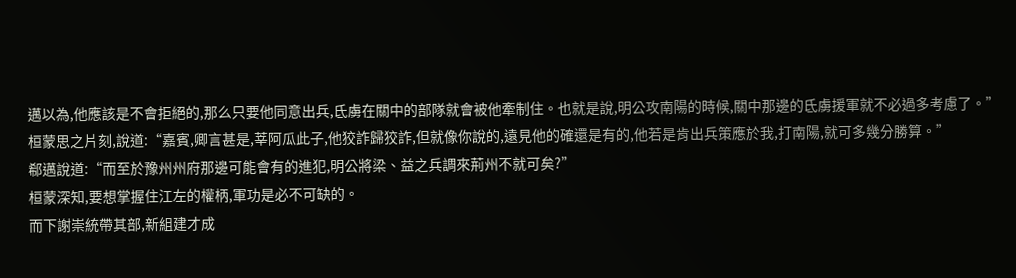邁以為,他應該是不會拒絕的,那么只要他同意出兵,氐虜在關中的部隊就會被他牽制住。也就是說,明公攻南陽的時候,關中那邊的氐虜援軍就不必過多考慮了。”
桓蒙思之片刻,說道:“嘉賓,卿言甚是,莘阿瓜此子,他狡詐歸狡詐,但就像你說的,遠見他的確還是有的,他若是肯出兵策應於我,打南陽,就可多幾分勝算。”
郗邁說道:“而至於豫州州府那邊可能會有的進犯,明公將梁、益之兵調來荊州不就可矣?”
桓蒙深知,要想掌握住江左的權柄,軍功是必不可缺的。
而下謝崇統帶其部,新組建才成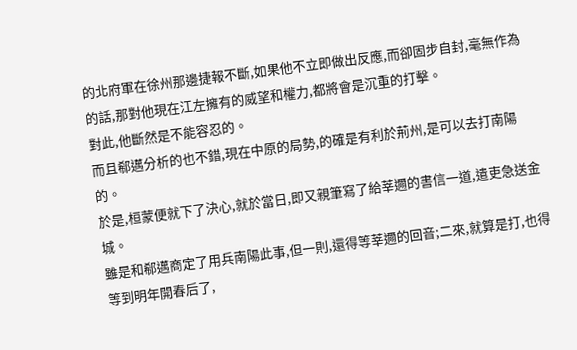的北府軍在徐州那邊捷報不斷,如果他不立即做出反應,而卻固步自封,毫無作為的話,那對他現在江左擁有的威望和權力,都將會是沉重的打擊。
對此,他斷然是不能容忍的。
而且郗邁分析的也不錯,現在中原的局勢,的確是有利於荊州,是可以去打南陽的。
於是,桓蒙便就下了決心,就於當日,即又親筆寫了給莘邇的書信一道,遣吏急送金城。
雖是和郗邁商定了用兵南陽此事,但一則,還得等莘邇的回音;二來,就算是打,也得等到明年開春后了,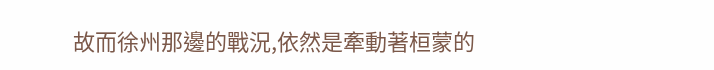故而徐州那邊的戰況,依然是牽動著桓蒙的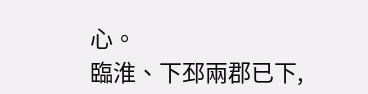心。
臨淮、下邳兩郡已下,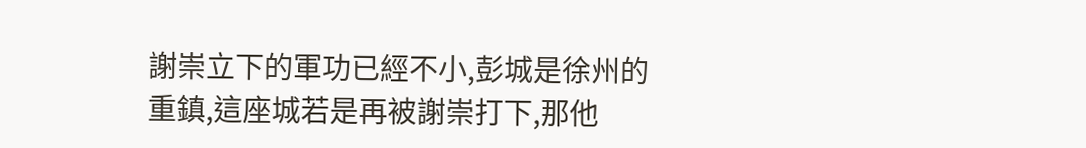謝崇立下的軍功已經不小,彭城是徐州的重鎮,這座城若是再被謝崇打下,那他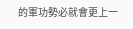的軍功勢必就會更上一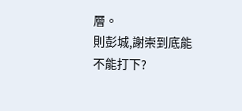層。
則彭城,謝崇到底能不能打下?